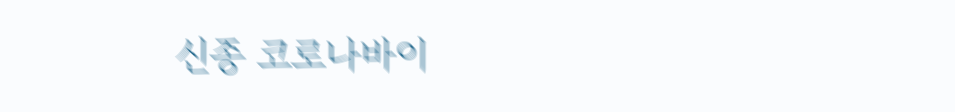신종 코로나바이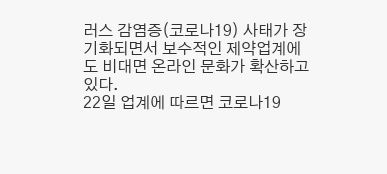러스 감염증(코로나19) 사태가 장기화되면서 보수적인 제약업계에도 비대면 온라인 문화가 확산하고 있다.
22일 업계에 따르면 코로나19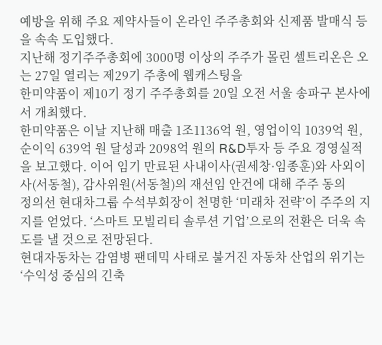예방을 위해 주요 제약사들이 온라인 주주총회와 신제품 발매식 등을 속속 도입했다.
지난해 정기주주총회에 3000명 이상의 주주가 몰린 셀트리온은 오는 27일 열리는 제29기 주총에 웹캐스팅을
한미약품이 제10기 정기 주주총회를 20일 오전 서울 송파구 본사에서 개최했다.
한미약품은 이날 지난해 매출 1조1136억 원, 영업이익 1039억 원, 순이익 639억 원 달성과 2098억 원의 R&D투자 등 주요 경영실적을 보고했다. 이어 임기 만료된 사내이사(권세창·임종훈)와 사외이사(서동철), 감사위원(서동철)의 재선임 안건에 대해 주주 동의
정의선 현대차그룹 수석부회장이 천명한 ‘미래차 전략’이 주주의 지지를 얻었다. ‘스마트 모빌리티 솔루션 기업’으로의 전환은 더욱 속도를 낼 것으로 전망된다.
현대자동차는 감염병 팬데믹 사태로 불거진 자동차 산업의 위기는 ‘수익성 중심의 긴축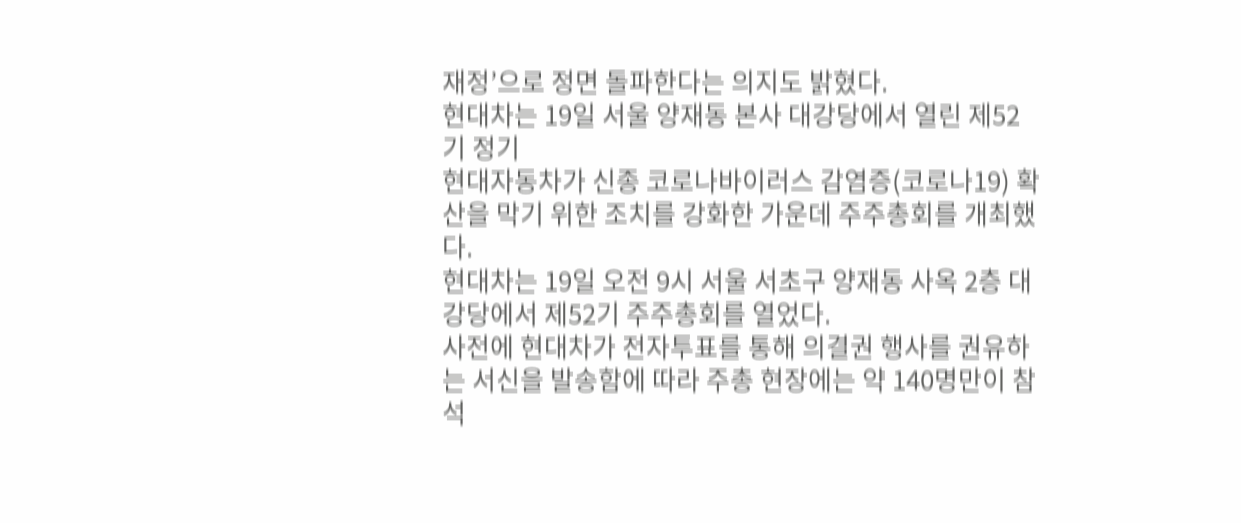재정’으로 정면 돌파한다는 의지도 밝혔다.
현대차는 19일 서울 양재동 본사 대강당에서 열린 제52기 정기
현대자동차가 신종 코로나바이러스 감염증(코로나19) 확산을 막기 위한 조치를 강화한 가운데 주주총회를 개최했다.
현대차는 19일 오전 9시 서울 서초구 양재동 사옥 2층 대강당에서 제52기 주주총회를 열었다.
사전에 현대차가 전자투표를 통해 의결권 행사를 권유하는 서신을 발송함에 따라 주총 현장에는 약 140명만이 참석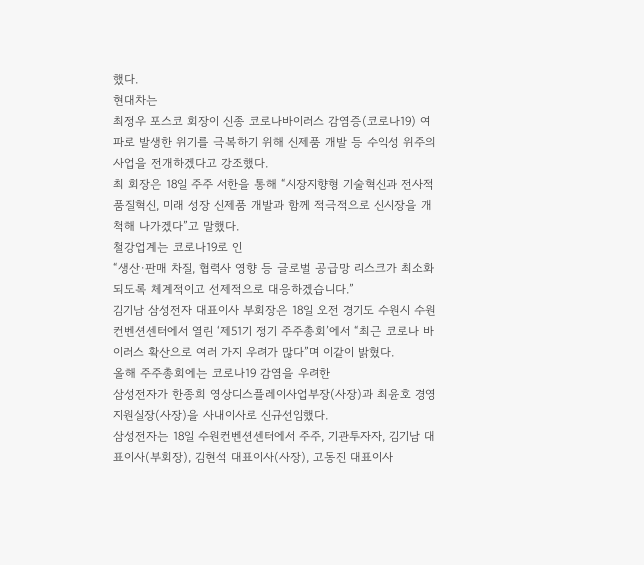했다.
현대차는
최정우 포스코 회장이 신종 코로나바이러스 감염증(코로나19) 여파로 발생한 위기를 극복하기 위해 신제품 개발 등 수익성 위주의 사업을 전개하겠다고 강조했다.
최 회장은 18일 주주 서한을 통해 “시장지향형 기술혁신과 전사적 품질혁신, 미래 성장 신제품 개발과 함께 적극적으로 신시장을 개척해 나가겠다”고 말했다.
철강업계는 코로나19로 인
“생산·판매 차질, 협력사 영향 등 글로벌 공급망 리스크가 최소화되도록 체계적이고 선제적으로 대응하겠습니다.”
김기남 삼성전자 대표이사 부회장은 18일 오전 경기도 수원시 수원컨벤션센터에서 열린 ‘제51기 정기 주주총회’에서 “최근 코로나 바이러스 확산으로 여러 가지 우려가 많다”며 이같이 밝혔다.
올해 주주총회에는 코로나19 감염을 우려한
삼성전자가 한종희 영상디스플레이사업부장(사장)과 최윤호 경영지원실장(사장)을 사내이사로 신규선임했다.
삼성전자는 18일 수원컨벤션센터에서 주주, 기관투자자, 김기남 대표이사(부회장), 김현석 대표이사(사장), 고동진 대표이사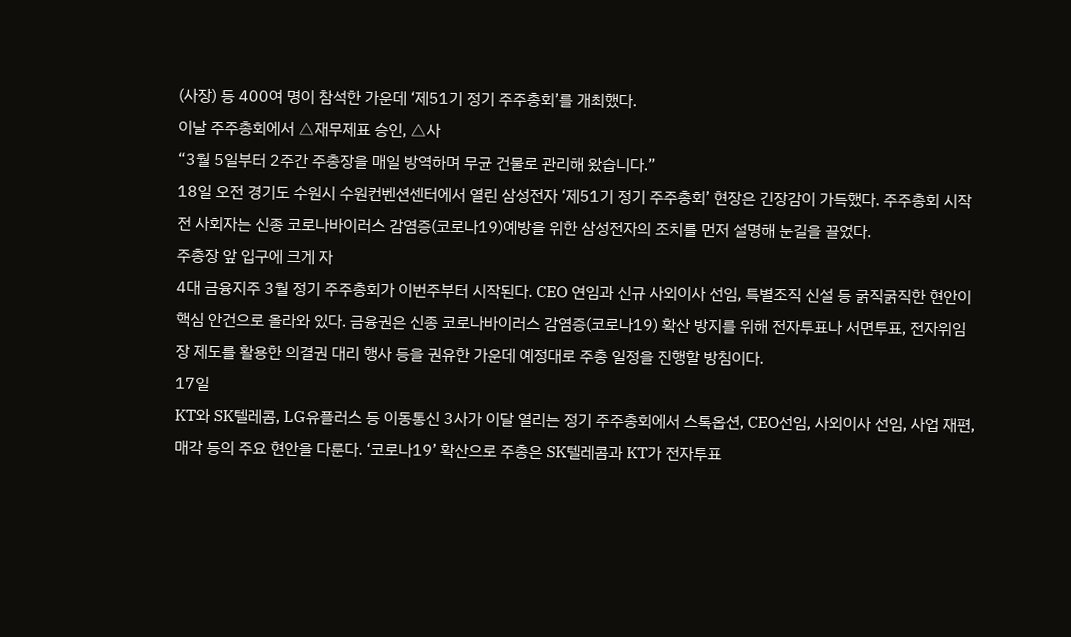(사장) 등 400여 명이 참석한 가운데 ‘제51기 정기 주주총회’를 개최했다.
이날 주주총회에서 △재무제표 승인, △사
“3월 5일부터 2주간 주총장을 매일 방역하며 무균 건물로 관리해 왔습니다.”
18일 오전 경기도 수원시 수원컨벤션센터에서 열린 삼성전자 ‘제51기 정기 주주총회’ 현장은 긴장감이 가득했다. 주주총회 시작 전 사회자는 신종 코로나바이러스 감염증(코로나19)예방을 위한 삼성전자의 조치를 먼저 설명해 눈길을 끌었다.
주총장 앞 입구에 크게 자
4대 금융지주 3월 정기 주주총회가 이번주부터 시작된다. CEO 연임과 신규 사외이사 선임, 특별조직 신설 등 굵직굵직한 현안이 핵심 안건으로 올라와 있다. 금융권은 신종 코로나바이러스 감염증(코로나19) 확산 방지를 위해 전자투표나 서면투표, 전자위임장 제도를 활용한 의결권 대리 행사 등을 권유한 가운데 예정대로 주총 일정을 진행할 방침이다.
17일
KT와 SK텔레콤, LG유플러스 등 이동통신 3사가 이달 열리는 정기 주주총회에서 스톡옵션, CEO선임, 사외이사 선임, 사업 재편, 매각 등의 주요 현안을 다룬다. ‘코로나19’ 확산으로 주총은 SK텔레콤과 KT가 전자투표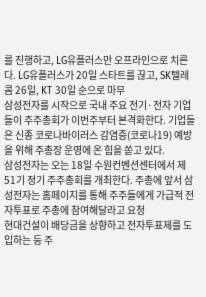를 진행하고, LG유플러스만 오프라인으로 치른다. LG유플러스가 20일 스타트를 끊고, SK텔레콤 26일, KT 30일 순으로 마무
삼성전자를 시작으로 국내 주요 전기·전자 기업들이 주주총회가 이번주부터 본격화한다. 기업들은 신종 코로나바이러스 감염증(코로나19) 예방을 위해 주총장 운영에 온 힘을 쏟고 있다.
삼성전자는 오는 18일 수원컨벤션센터에서 제51기 정기 주주총회를 개최한다. 주총에 앞서 삼성전자는 홈페이지를 통해 주주들에게 가급적 전자투표로 주총에 참여해달라고 요청
현대건설이 배당금을 상향하고 전자투표제를 도입하는 등 주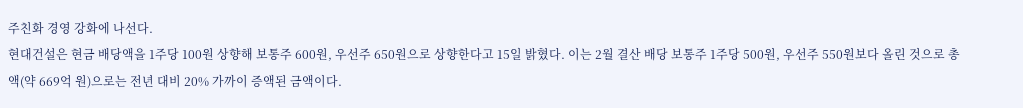주친화 경영 강화에 나선다.
현대건설은 현금 배당액을 1주당 100원 상향해 보통주 600원, 우선주 650원으로 상향한다고 15일 밝혔다. 이는 2월 결산 배당 보통주 1주당 500원, 우선주 550원보다 올린 것으로 총액(약 669억 원)으로는 전년 대비 20% 가까이 증액된 금액이다.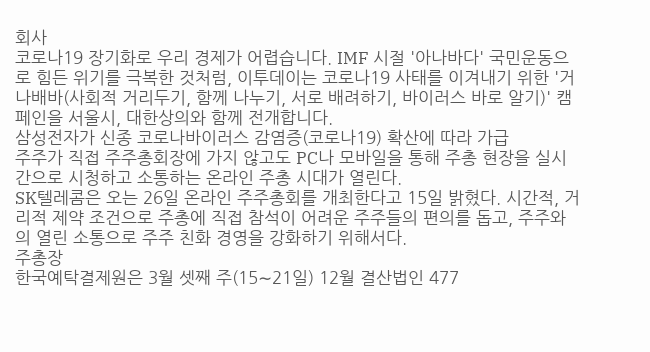회사
코로나19 장기화로 우리 경제가 어렵습니다. IMF 시절 '아나바다' 국민운동으로 힘든 위기를 극복한 것처럼, 이투데이는 코로나19 사태를 이겨내기 위한 '거나배바(사회적 거리두기, 함께 나누기, 서로 배려하기, 바이러스 바로 알기)' 캠페인을 서울시, 대한상의와 함께 전개합니다.
삼성전자가 신종 코로나바이러스 감염증(코로나19) 확산에 따라 가급
주주가 직접 주주총회장에 가지 않고도 PC나 모바일을 통해 주총 현장을 실시간으로 시청하고 소통하는 온라인 주총 시대가 열린다.
SK텔레콤은 오는 26일 온라인 주주총회를 개최한다고 15일 밝혔다. 시간적, 거리적 제약 조건으로 주총에 직접 참석이 어려운 주주들의 편의를 돕고, 주주와의 열린 소통으로 주주 친화 경영을 강화하기 위해서다.
주총장
한국예탁결제원은 3월 셋째 주(15∼21일) 12월 결산법인 477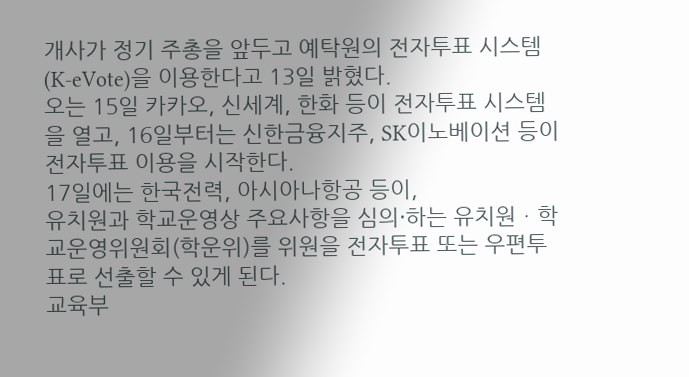개사가 정기 주총을 앞두고 예탁원의 전자투표 시스템(K-eVote)을 이용한다고 13일 밝혔다.
오는 15일 카카오, 신세계, 한화 등이 전자투표 시스템을 열고, 16일부터는 신한금융지주, SK이노베이션 등이 전자투표 이용을 시작한다.
17일에는 한국전력, 아시아나항공 등이,
유치원과 학교운영상 주요사항을 심의·하는 유치원ㆍ학교운영위원회(학운위)를 위원을 전자투표 또는 우편투표로 선출할 수 있게 된다.
교육부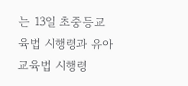는 13일 초중등교육법 시행령과 유아교육법 시행령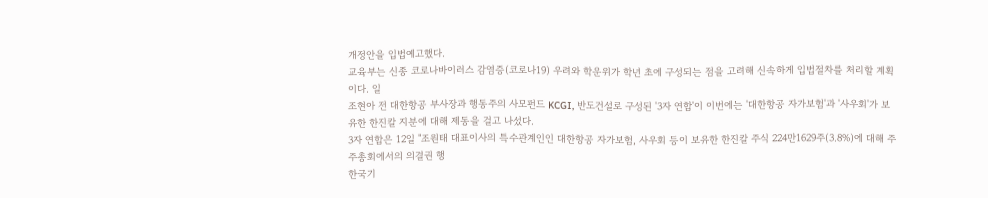개정안을 입법예고했다.
교육부는 신종 코로나바이러스 감염증(코로나19) 우려와 학운위가 학년 초에 구성되는 점을 고려해 신속하게 입법절차를 처리할 계획이다. 일
조현아 전 대한항공 부사장과 행동주의 사모펀드 KCGI, 반도건설로 구성된 '3자 연합'이 이번에는 '대한항공 자가보험'과 '사우회'가 보유한 한진칼 지분에 대해 제동을 걸고 나섰다.
3자 연합은 12일 "조원태 대표이사의 특수관계인인 대한항공 자가보험, 사우회 등이 보유한 한진칼 주식 224만1629주(3.8%)에 대해 주주총회에서의 의결권 행
한국기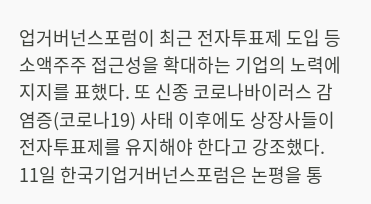업거버넌스포럼이 최근 전자투표제 도입 등 소액주주 접근성을 확대하는 기업의 노력에 지지를 표했다. 또 신종 코로나바이러스 감염증(코로나19) 사태 이후에도 상장사들이 전자투표제를 유지해야 한다고 강조했다.
11일 한국기업거버넌스포럼은 논평을 통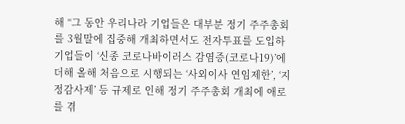해 “그 동안 우리나라 기업들은 대부분 정기 주주총회를 3월말에 집중해 개최하면서도 전자투표를 도입하
기업들이 ‘신종 코로나바이러스 감염증(코로나19)’에 더해 올해 처음으로 시행되는 ‘사외이사 연임제한’, ‘지정감사제’ 등 규제로 인해 정기 주주총회 개최에 애로를 겪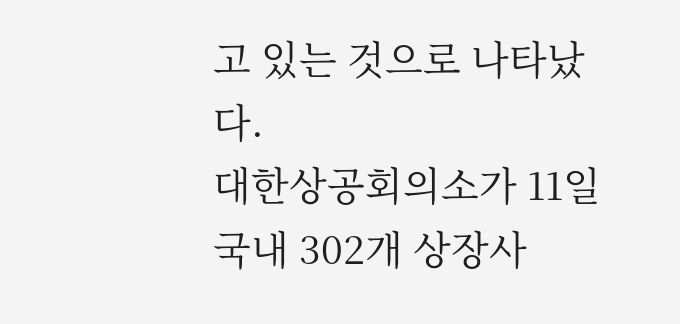고 있는 것으로 나타났다.
대한상공회의소가 11일 국내 302개 상장사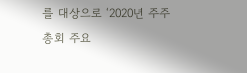를 대상으로 ‘2020년 주주총회 주요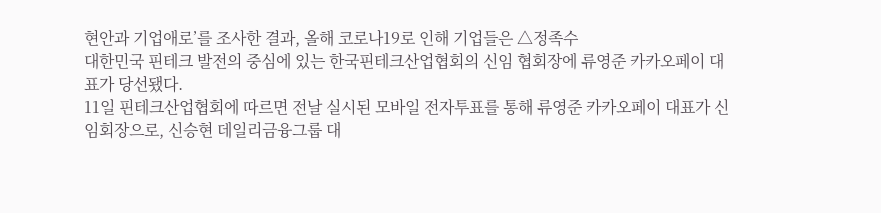현안과 기업애로’를 조사한 결과, 올해 코로나19로 인해 기업들은 △정족수
대한민국 핀테크 발전의 중심에 있는 한국핀테크산업협회의 신임 협회장에 류영준 카카오페이 대표가 당선됐다.
11일 핀테크산업협회에 따르면 전날 실시된 모바일 전자투표를 통해 류영준 카카오페이 대표가 신임회장으로, 신승현 데일리금융그룹 대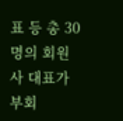표 등 총 30명의 회원사 대표가 부회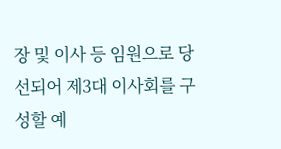장 및 이사 등 임원으로 당선되어 제3대 이사회를 구성할 예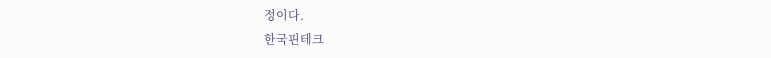정이다.
한국핀테크